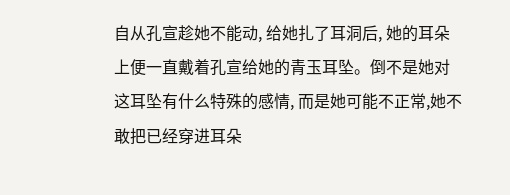自从孔宣趁她不能动, 给她扎了耳洞后, 她的耳朵上便一直戴着孔宣给她的青玉耳坠。倒不是她对这耳坠有什么特殊的感情, 而是她可能不正常,她不敢把已经穿进耳朵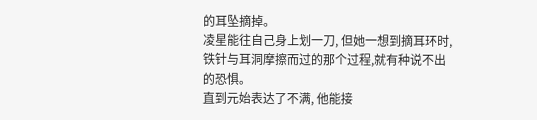的耳坠摘掉。
凌星能往自己身上划一刀, 但她一想到摘耳环时,铁针与耳洞摩擦而过的那个过程,就有种说不出的恐惧。
直到元始表达了不满, 他能接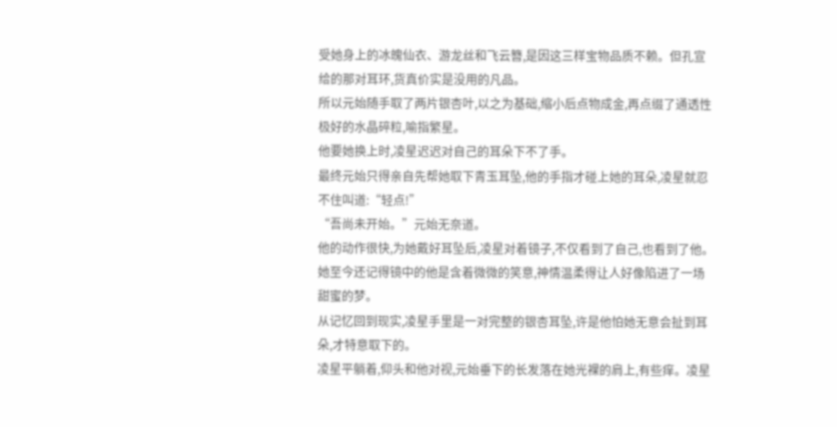受她身上的冰魄仙衣、游龙丝和飞云簪,是因这三样宝物品质不赖。但孔宣给的那对耳环,货真价实是没用的凡品。
所以元始随手取了两片银杏叶,以之为基础,缩小后点物成金,再点缀了通透性极好的水晶碎粒,喻指繁星。
他要她换上时,凌星迟迟对自己的耳朵下不了手。
最终元始只得亲自先帮她取下青玉耳坠,他的手指才碰上她的耳朵,凌星就忍不住叫道:“轻点!”
“吾尚未开始。”元始无奈道。
他的动作很快,为她戴好耳坠后,凌星对着镜子,不仅看到了自己,也看到了他。
她至今还记得镜中的他是含着微微的笑意,神情温柔得让人好像陷进了一场甜蜜的梦。
从记忆回到现实,凌星手里是一对完整的银杏耳坠,许是他怕她无意会扯到耳朵,才特意取下的。
凌星平躺着,仰头和他对视,元始垂下的长发落在她光裸的肩上,有些痒。凌星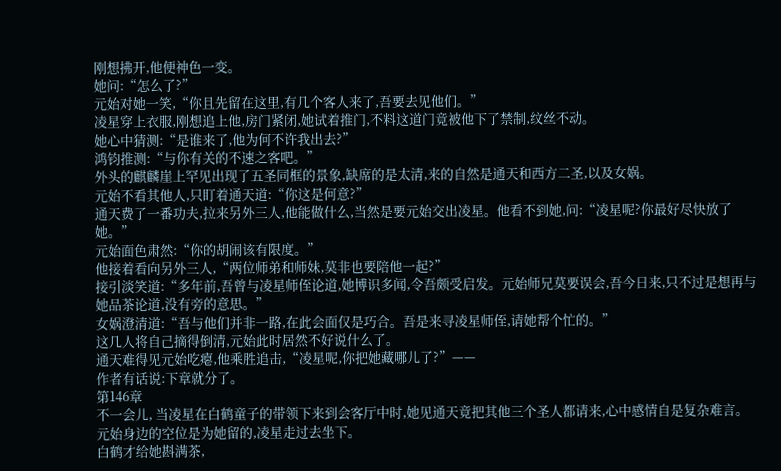刚想拂开,他便神色一变。
她问:“怎么了?”
元始对她一笑,“你且先留在这里,有几个客人来了,吾要去见他们。”
凌星穿上衣服,刚想追上他,房门紧闭,她试着推门,不料这道门竟被他下了禁制,纹丝不动。
她心中猜测:“是谁来了,他为何不许我出去?”
鸿钧推测:“与你有关的不速之客吧。”
外头的麒麟崖上罕见出现了五圣同框的景象,缺席的是太清,来的自然是通天和西方二圣,以及女娲。
元始不看其他人,只盯着通天道:“你这是何意?”
通天费了一番功夫,拉来另外三人,他能做什么,当然是要元始交出凌星。他看不到她,问:“凌星呢?你最好尽快放了她。”
元始面色肃然:“你的胡闹该有限度。”
他接着看向另外三人,“两位师弟和师妹,莫非也要陪他一起?”
接引淡笑道:“多年前,吾曾与凌星师侄论道,她博识多闻,令吾颇受启发。元始师兄莫要误会,吾今日来,只不过是想再与她品茶论道,没有旁的意思。”
女娲澄清道:“吾与他们并非一路,在此会面仅是巧合。吾是来寻凌星师侄,请她帮个忙的。”
这几人将自己摘得倒清,元始此时居然不好说什么了。
通天难得见元始吃瘪,他乘胜追击,“凌星呢,你把她藏哪儿了?”——
作者有话说:下章就分了。
第146章
不一会儿, 当凌星在白鹤童子的带领下来到会客厅中时,她见通天竟把其他三个圣人都请来,心中感情自是复杂难言。
元始身边的空位是为她留的,凌星走过去坐下。
白鹤才给她斟满茶,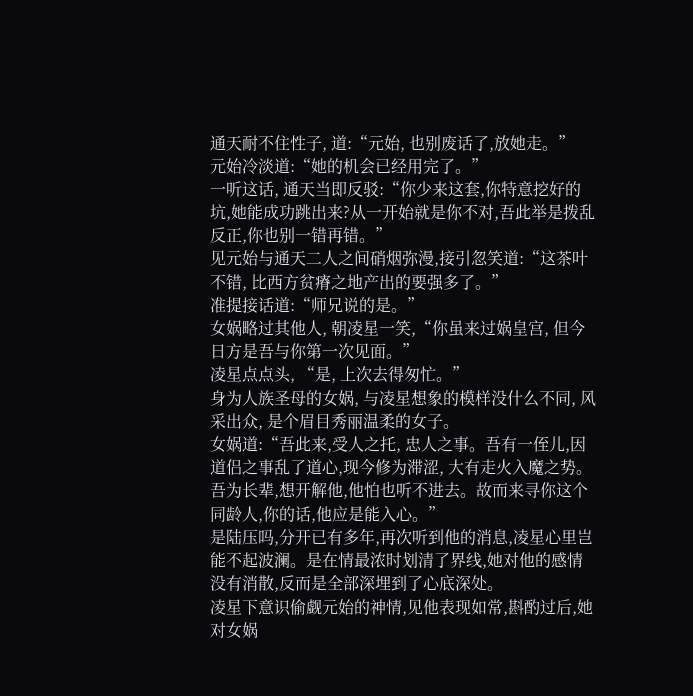通天耐不住性子, 道:“元始, 也别废话了,放她走。”
元始冷淡道:“她的机会已经用完了。”
一听这话, 通天当即反驳:“你少来这套,你特意挖好的坑,她能成功跳出来?从一开始就是你不对,吾此举是拨乱反正,你也别一错再错。”
见元始与通天二人之间硝烟弥漫,接引忽笑道:“这茶叶不错, 比西方贫瘠之地产出的要强多了。”
准提接话道:“师兄说的是。”
女娲略过其他人, 朝凌星一笑,“你虽来过娲皇宫, 但今日方是吾与你第一次见面。”
凌星点点头, “是, 上次去得匆忙。”
身为人族圣母的女娲, 与凌星想象的模样没什么不同, 风采出众, 是个眉目秀丽温柔的女子。
女娲道:“吾此来,受人之托, 忠人之事。吾有一侄儿,因道侣之事乱了道心,现今修为滞涩, 大有走火入魔之势。吾为长辈,想开解他,他怕也听不进去。故而来寻你这个同龄人,你的话,他应是能入心。”
是陆压吗,分开已有多年,再次听到他的消息,凌星心里岂能不起波澜。是在情最浓时划清了界线,她对他的感情没有消散,反而是全部深埋到了心底深处。
凌星下意识偷觑元始的神情,见他表现如常,斟酌过后,她对女娲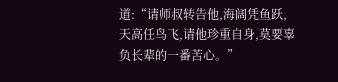道:“请师叔转告他,海阔凭鱼跃,天高任鸟飞,请他珍重自身,莫要辜负长辈的一番苦心。”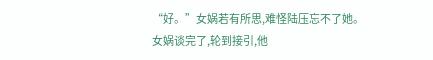“好。”女娲若有所思,难怪陆压忘不了她。
女娲谈完了,轮到接引,他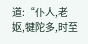道:“仆人,老妪,犍陀多,时至